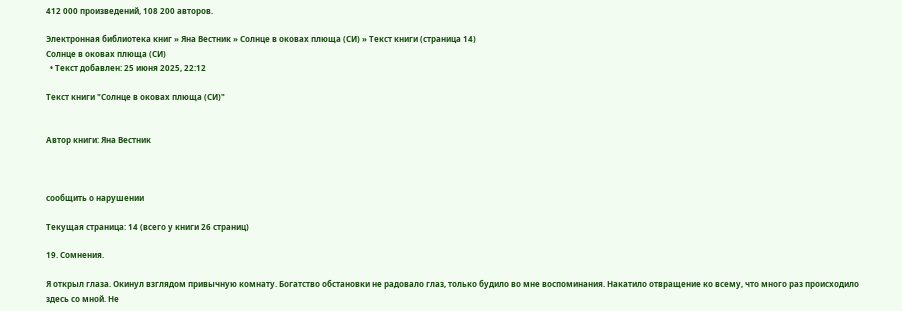412 000 произведений, 108 200 авторов.

Электронная библиотека книг » Яна Вестник » Солнце в оковах плюща (СИ) » Текст книги (страница 14)
Солнце в оковах плюща (СИ)
  • Текст добавлен: 25 июня 2025, 22:12

Текст книги "Солнце в оковах плюща (СИ)"


Автор книги: Яна Вестник



сообщить о нарушении

Текущая страница: 14 (всего у книги 26 страниц)

19. Сомнения.

Я открыл глаза. Окинул взглядом привычную комнату. Богатство обстановки не радовало глаз, только будило во мне воспоминания. Накатило отвращение ко всему, что много раз происходило здесь со мной. Не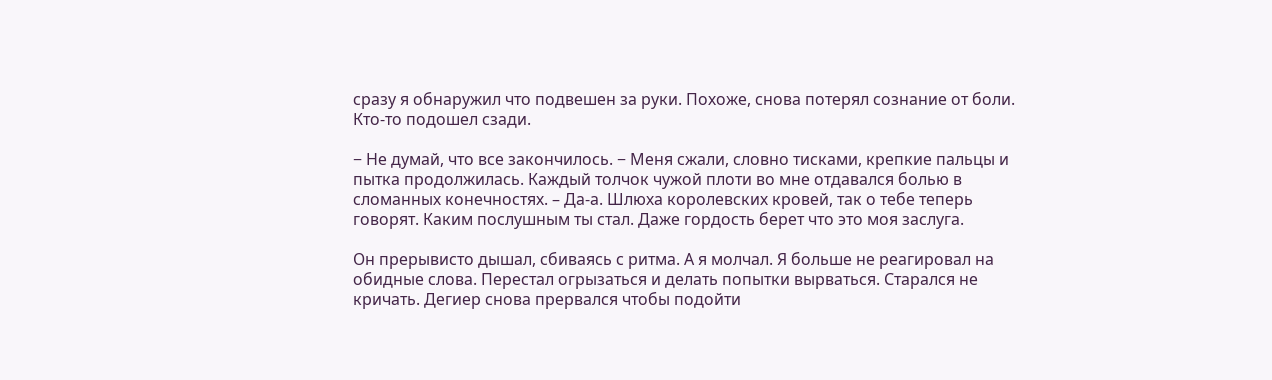сразу я обнаружил что подвешен за руки. Похоже, снова потерял сознание от боли. Кто-то подошел сзади.

− Не думай, что все закончилось. − Меня сжали, словно тисками, крепкие пальцы и пытка продолжилась. Каждый толчок чужой плоти во мне отдавался болью в сломанных конечностях. – Да-а. Шлюха королевских кровей, так о тебе теперь говорят. Каким послушным ты стал. Даже гордость берет что это моя заслуга.

Он прерывисто дышал, сбиваясь с ритма. А я молчал. Я больше не реагировал на обидные слова. Перестал огрызаться и делать попытки вырваться. Старался не кричать. Дегиер снова прервался чтобы подойти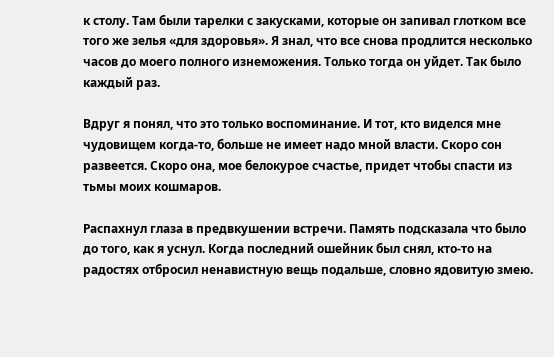к столу. Там были тарелки с закусками, которые он запивал глотком все того же зелья «для здоровья». Я знал, что все снова продлится несколько часов до моего полного изнеможения. Только тогда он уйдет. Так было каждый раз.

Вдруг я понял, что это только воспоминание. И тот, кто виделся мне чудовищем когда-то, больше не имеет надо мной власти. Скоро сон развеется. Скоро она, мое белокурое счастье, придет чтобы спасти из тьмы моих кошмаров.

Распахнул глаза в предвкушении встречи. Память подсказала что было до того, как я уснул. Когда последний ошейник был снял, кто-то на радостях отбросил ненавистную вещь подальше, словно ядовитую змею.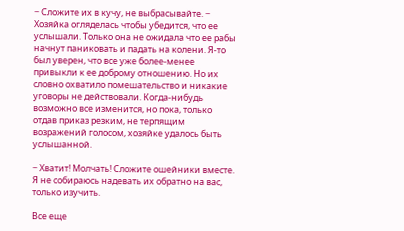− Сложите их в кучу, не выбрасывайте. − Хозяйка огляделась чтобы убедится, что ее услышали. Только она не ожидала что ее рабы начнут паниковать и падать на колени. Я-то был уверен, что все уже более-менее привыкли к ее доброму отношению. Но их словно охватило помешательство и никакие уговоры не действовали. Когда-нибудь возможно все изменится, но пока, только отдав приказ резким, не терпящим возражений голосом, хозяйке удалось быть услышанной.

− Хватит! Молчать! Сложите ошейники вместе. Я не собираюсь надевать их обратно на вас, только изучить.

Все еще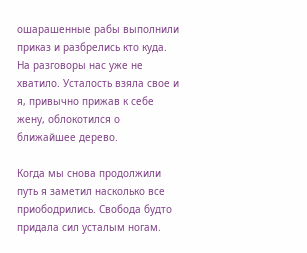ошарашенные рабы выполнили приказ и разбрелись кто куда. На разговоры нас уже не хватило. Усталость взяла свое и я, привычно прижав к себе жену, облокотился о ближайшее дерево.

Когда мы снова продолжили путь я заметил насколько все приободрились. Свобода будто придала сил усталым ногам.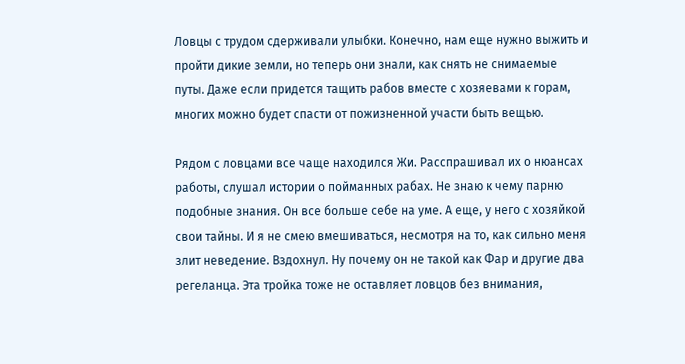Ловцы с трудом сдерживали улыбки. Конечно, нам еще нужно выжить и пройти дикие земли, но теперь они знали, как снять не снимаемые путы. Даже если придется тащить рабов вместе с хозяевами к горам, многих можно будет спасти от пожизненной участи быть вещью.

Рядом с ловцами все чаще находился Жи. Расспрашивал их о нюансах работы, слушал истории о пойманных рабах. Не знаю к чему парню подобные знания. Он все больше себе на уме. А еще, у него с хозяйкой свои тайны. И я не смею вмешиваться, несмотря на то, как сильно меня злит неведение. Вздохнул. Ну почему он не такой как Фар и другие два регеланца. Эта тройка тоже не оставляет ловцов без внимания,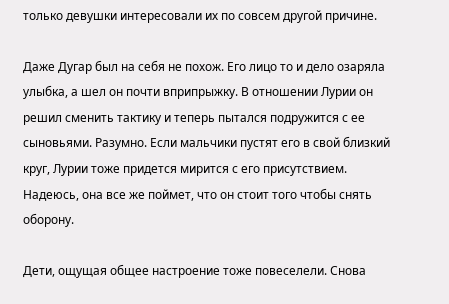только девушки интересовали их по совсем другой причине.

Даже Дугар был на себя не похож. Его лицо то и дело озаряла улыбка, а шел он почти вприпрыжку. В отношении Лурии он решил сменить тактику и теперь пытался подружится с ее сыновьями. Разумно. Если мальчики пустят его в свой близкий круг, Лурии тоже придется мирится с его присутствием. Надеюсь, она все же поймет, что он стоит того чтобы снять оборону.

Дети, ощущая общее настроение тоже повеселели. Снова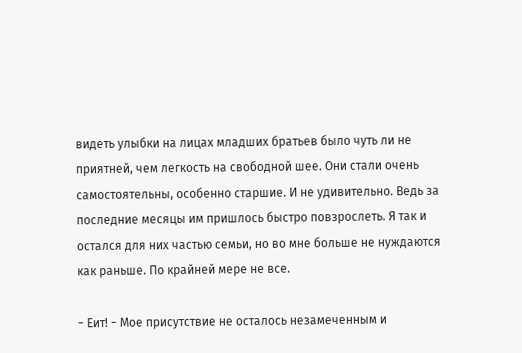видеть улыбки на лицах младших братьев было чуть ли не приятней, чем легкость на свободной шее. Они стали очень самостоятельны, особенно старшие. И не удивительно. Ведь за последние месяцы им пришлось быстро повзрослеть. Я так и остался для них частью семьи, но во мне больше не нуждаются как раньше. По крайней мере не все.

− Еит! − Мое присутствие не осталось незамеченным и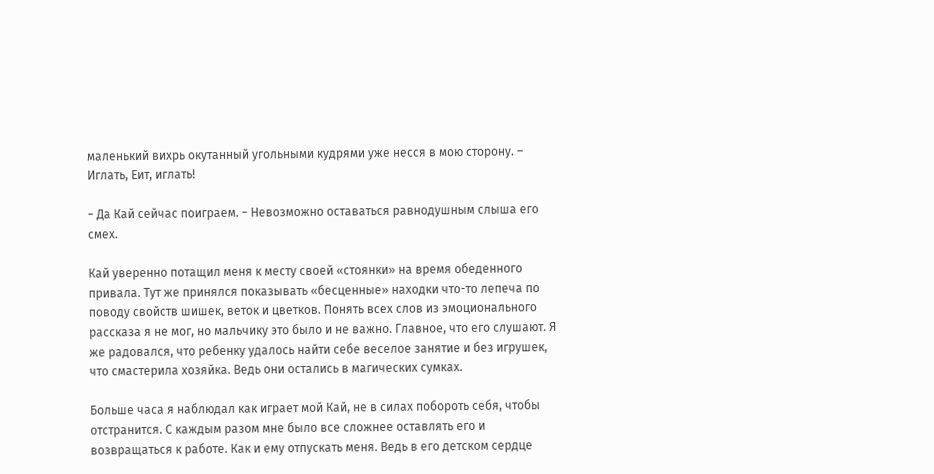маленький вихрь окутанный угольными кудрями уже несся в мою сторону. – Иглать, Еит, иглать!

− Да Кай сейчас поиграем. − Невозможно оставаться равнодушным слыша его смех.

Кай уверенно потащил меня к месту своей «стоянки» на время обеденного привала. Тут же принялся показывать «бесценные» находки что-то лепеча по поводу свойств шишек, веток и цветков. Понять всех слов из эмоционального рассказа я не мог, но мальчику это было и не важно. Главное, что его слушают. Я же радовался, что ребенку удалось найти себе веселое занятие и без игрушек, что смастерила хозяйка. Ведь они остались в магических сумках.

Больше часа я наблюдал как играет мой Кай, не в силах побороть себя, чтобы отстранится. С каждым разом мне было все сложнее оставлять его и возвращаться к работе. Как и ему отпускать меня. Ведь в его детском сердце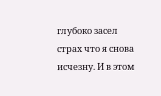глубоко засел страх что я снова исчезну. И в этом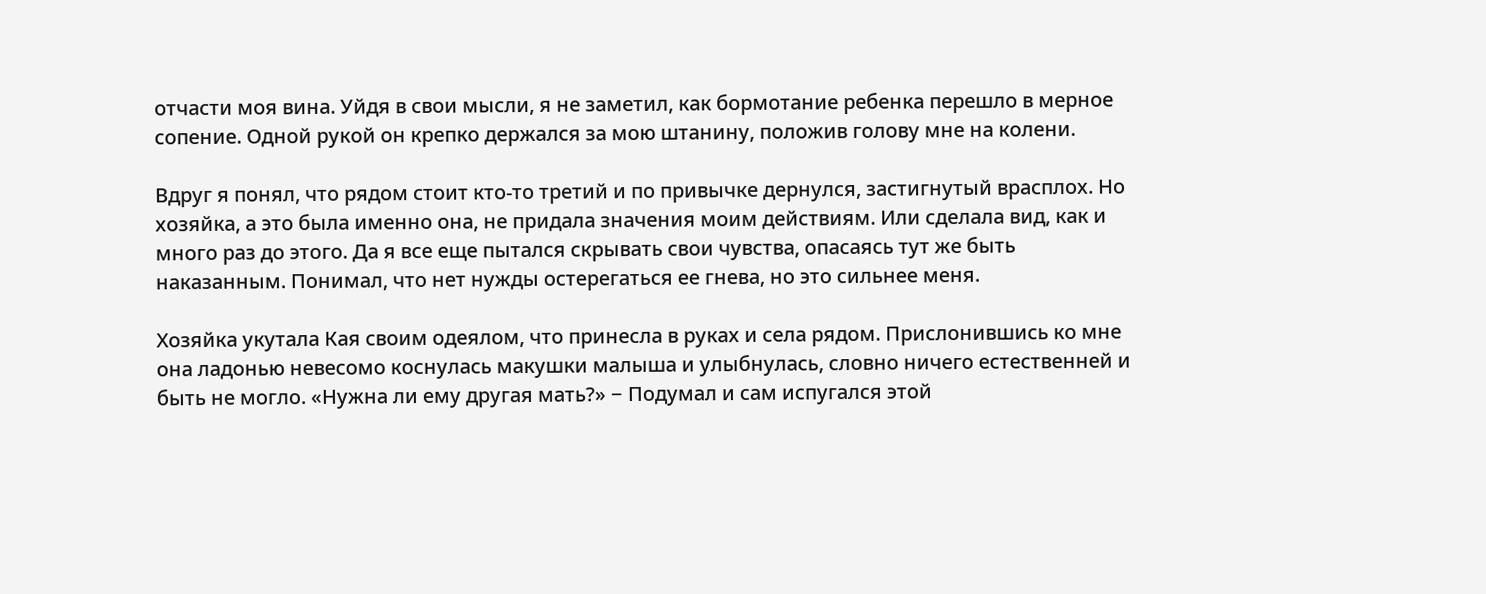отчасти моя вина. Уйдя в свои мысли, я не заметил, как бормотание ребенка перешло в мерное сопение. Одной рукой он крепко держался за мою штанину, положив голову мне на колени.

Вдруг я понял, что рядом стоит кто-то третий и по привычке дернулся, застигнутый врасплох. Но хозяйка, а это была именно она, не придала значения моим действиям. Или сделала вид, как и много раз до этого. Да я все еще пытался скрывать свои чувства, опасаясь тут же быть наказанным. Понимал, что нет нужды остерегаться ее гнева, но это сильнее меня.

Хозяйка укутала Кая своим одеялом, что принесла в руках и села рядом. Прислонившись ко мне она ладонью невесомо коснулась макушки малыша и улыбнулась, словно ничего естественней и быть не могло. «Нужна ли ему другая мать?» − Подумал и сам испугался этой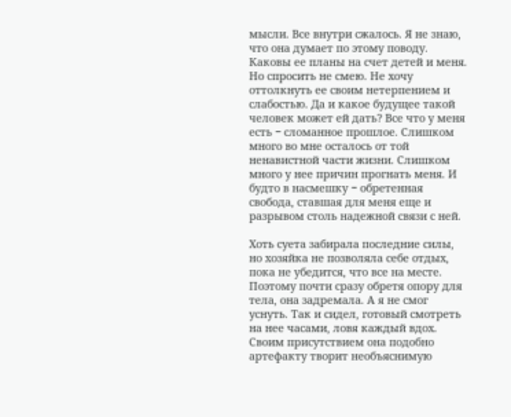мысли. Все внутри сжалось. Я не знаю, что она думает по этому поводу. Каковы ее планы на счет детей и меня. Но спросить не смею. Не хочу оттолкнуть ее своим нетерпением и слабостью. Да и какое будущее такой человек может ей дать? Все что у меня есть − сломанное прошлое. Слишком много во мне осталось от той ненавистной части жизни. Слишком много у нее причин прогнать меня. И будто в насмешку − обретенная свобода, ставшая для меня еще и разрывом столь надежной связи с ней.

Хоть суета забирала последние силы, но хозяйка не позволяла себе отдых, пока не убедится, что все на месте. Поэтому почти сразу обретя опору для тела, она задремала. А я не смог уснуть. Так и сидел, готовый смотреть на нее часами, ловя каждый вдох. Своим присутствием она подобно артефакту творит необъяснимую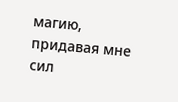магию, придавая мне сил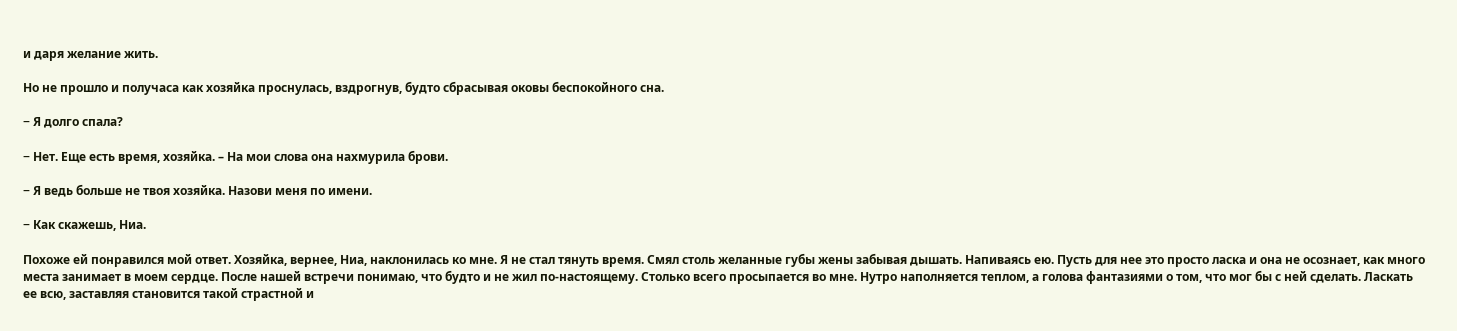и даря желание жить.

Но не прошло и получаса как хозяйка проснулась, вздрогнув, будто сбрасывая оковы беспокойного сна.

− Я долго спала?

− Нет. Еще есть время, хозяйка. – На мои слова она нахмурила брови.

− Я ведь больше не твоя хозяйка. Назови меня по имени.

− Как скажешь, Ниа.

Похоже ей понравился мой ответ. Хозяйка, вернее, Ниа, наклонилась ко мне. Я не стал тянуть время. Смял столь желанные губы жены забывая дышать. Напиваясь ею. Пусть для нее это просто ласка и она не осознает, как много места занимает в моем сердце. После нашей встречи понимаю, что будто и не жил по-настоящему. Столько всего просыпается во мне. Нутро наполняется теплом, а голова фантазиями о том, что мог бы с ней сделать. Ласкать ее всю, заставляя становится такой страстной и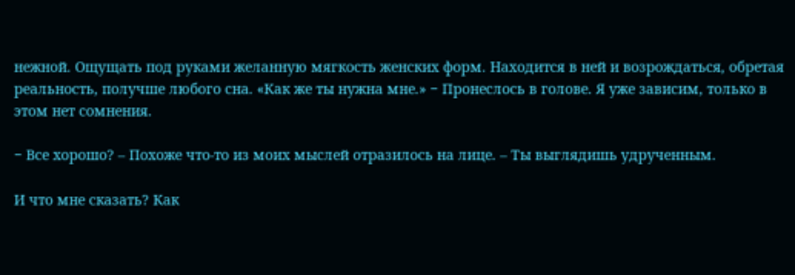нежной. Ощущать под руками желанную мягкость женских форм. Находится в ней и возрождаться, обретая реальность, получше любого сна. «Как же ты нужна мне.» − Пронеслось в голове. Я уже зависим, только в этом нет сомнения.

− Все хорошо? – Похоже что-то из моих мыслей отразилось на лице. – Ты выглядишь удрученным.

И что мне сказать? Как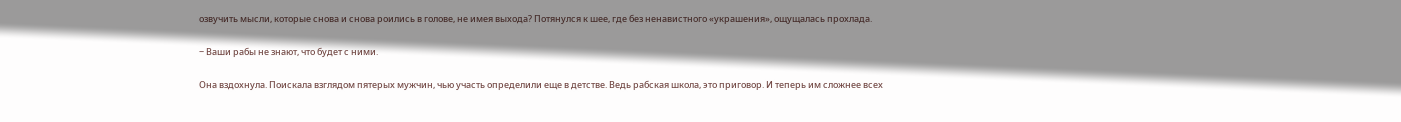озвучить мысли, которые снова и снова роились в голове, не имея выхода? Потянулся к шее, где без ненавистного «украшения», ощущалась прохлада.

− Ваши рабы не знают, что будет с ними.

Она вздохнула. Поискала взглядом пятерых мужчин, чью участь определили еще в детстве. Ведь рабская школа, это приговор. И теперь им сложнее всех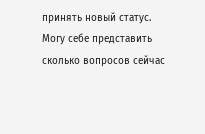принять новый статус. Могу себе представить сколько вопросов сейчас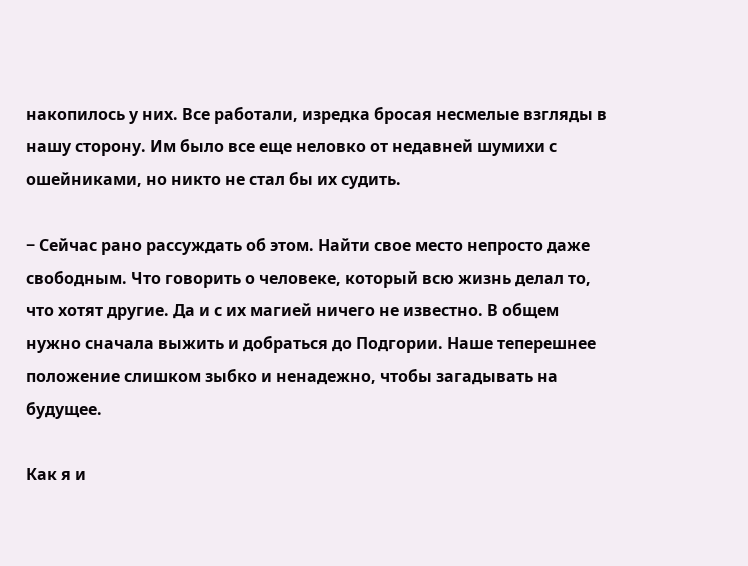накопилось у них. Все работали, изредка бросая несмелые взгляды в нашу сторону. Им было все еще неловко от недавней шумихи с ошейниками, но никто не стал бы их судить.

− Сейчас рано рассуждать об этом. Найти свое место непросто даже свободным. Что говорить о человеке, который всю жизнь делал то, что хотят другие. Да и с их магией ничего не известно. В общем нужно сначала выжить и добраться до Подгории. Наше теперешнее положение слишком зыбко и ненадежно, чтобы загадывать на будущее.

Как я и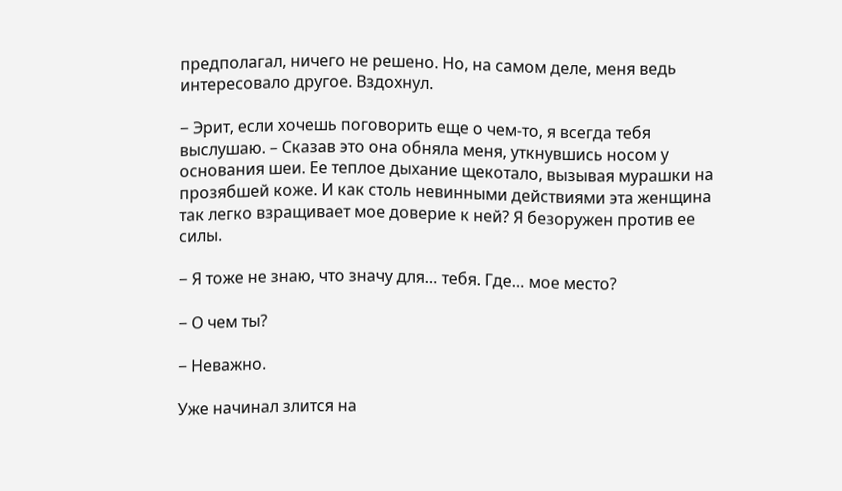предполагал, ничего не решено. Но, на самом деле, меня ведь интересовало другое. Вздохнул.

− Эрит, если хочешь поговорить еще о чем-то, я всегда тебя выслушаю. – Сказав это она обняла меня, уткнувшись носом у основания шеи. Ее теплое дыхание щекотало, вызывая мурашки на прозябшей коже. И как столь невинными действиями эта женщина так легко взращивает мое доверие к ней? Я безоружен против ее силы.

− Я тоже не знаю, что значу для… тебя. Где… мое место?

− О чем ты?

− Неважно.

Уже начинал злится на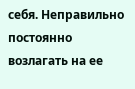себя. Неправильно постоянно возлагать на ее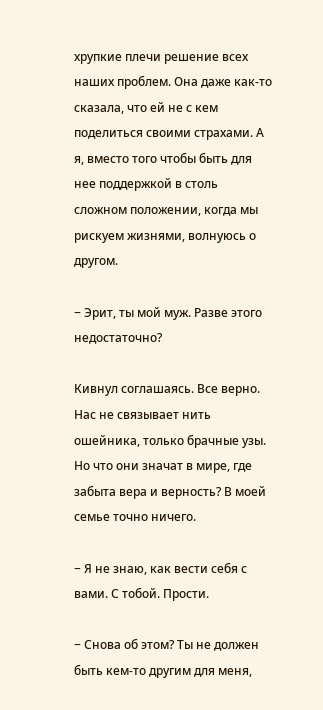хрупкие плечи решение всех наших проблем. Она даже как-то сказала, что ей не с кем поделиться своими страхами. А я, вместо того чтобы быть для нее поддержкой в столь сложном положении, когда мы рискуем жизнями, волнуюсь о другом.

− Эрит, ты мой муж. Разве этого недостаточно?

Кивнул соглашаясь. Все верно. Нас не связывает нить ошейника, только брачные узы. Но что они значат в мире, где забыта вера и верность? В моей семье точно ничего.

− Я не знаю, как вести себя с вами. С тобой. Прости.

− Снова об этом? Ты не должен быть кем-то другим для меня,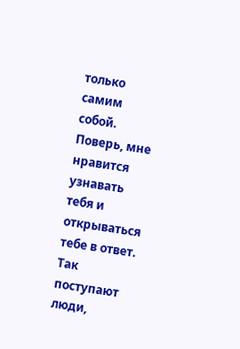только самим собой. Поверь, мне нравится узнавать тебя и открываться тебе в ответ. Так поступают люди,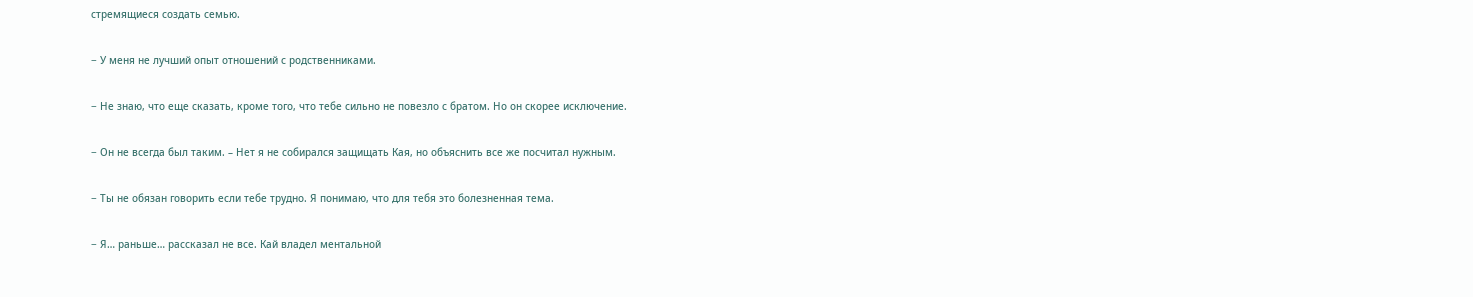стремящиеся создать семью.

− У меня не лучший опыт отношений с родственниками.

− Не знаю, что еще сказать, кроме того, что тебе сильно не повезло с братом. Но он скорее исключение.

− Он не всегда был таким. – Нет я не собирался защищать Кая, но объяснить все же посчитал нужным.

− Ты не обязан говорить если тебе трудно. Я понимаю, что для тебя это болезненная тема.

− Я… раньше… рассказал не все. Кай владел ментальной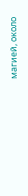магией, около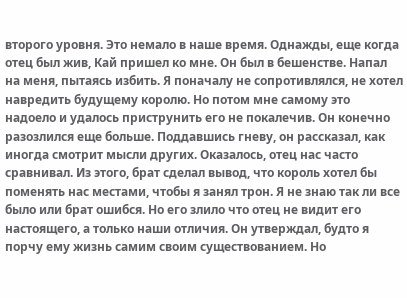второго уровня. Это немало в наше время. Однажды, еще когда отец был жив, Кай пришел ко мне. Он был в бешенстве. Напал на меня, пытаясь избить. Я поначалу не сопротивлялся, не хотел навредить будущему королю. Но потом мне самому это надоело и удалось приструнить его не покалечив. Он конечно разозлился еще больше. Поддавшись гневу, он рассказал, как иногда смотрит мысли других. Оказалось, отец нас часто сравнивал. Из этого, брат сделал вывод, что король хотел бы поменять нас местами, чтобы я занял трон. Я не знаю так ли все было или брат ошибся. Но его злило что отец не видит его настоящего, а только наши отличия. Он утверждал, будто я порчу ему жизнь самим своим существованием. Но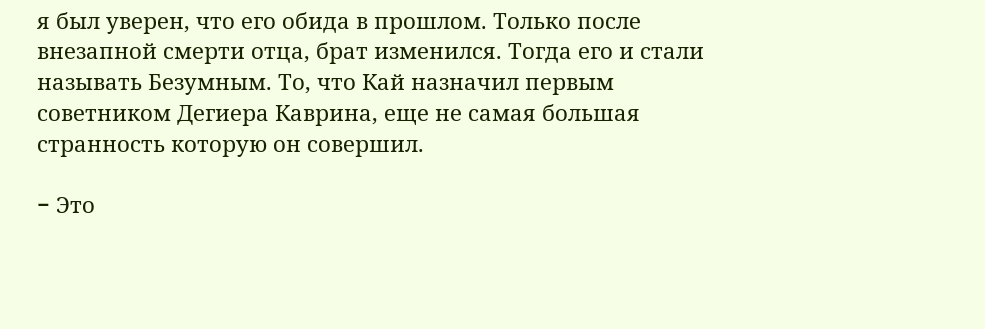я был уверен, что его обида в прошлом. Только после внезапной смерти отца, брат изменился. Тогда его и стали называть Безумным. То, что Кай назначил первым советником Дегиера Каврина, еще не самая большая странность которую он совершил.

− Это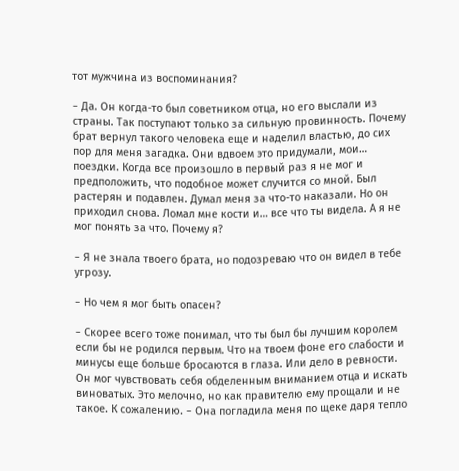тот мужчина из воспоминания?

− Да. Он когда-то был советником отца, но его выслали из страны. Так поступают только за сильную провинность. Почему брат вернул такого человека еще и наделил властью, до сих пор для меня загадка. Они вдвоем это придумали, мои… поездки. Когда все произошло в первый раз я не мог и предположить, что подобное может случится со мной. Был растерян и подавлен. Думал меня за что-то наказали. Но он приходил снова. Ломал мне кости и… все что ты видела. А я не мог понять за что. Почему я?

− Я не знала твоего брата, но подозреваю что он видел в тебе угрозу.

− Но чем я мог быть опасен?

− Скорее всего тоже понимал, что ты был бы лучшим королем если бы не родился первым. Что на твоем фоне его слабости и минусы еще больше бросаются в глаза. Или дело в ревности. Он мог чувствовать себя обделенным вниманием отца и искать виноватых. Это мелочно, но как правителю ему прощали и не такое. К сожалению. − Она погладила меня по щеке даря тепло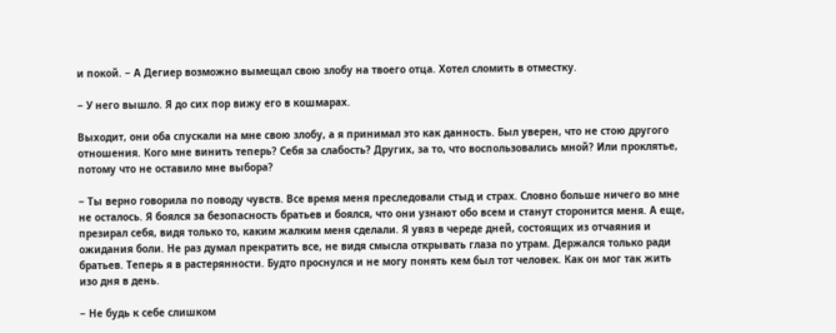и покой. − А Дегиер возможно вымещал свою злобу на твоего отца. Хотел сломить в отместку.

− У него вышло. Я до сих пор вижу его в кошмарах.

Выходит, они оба спускали на мне свою злобу, а я принимал это как данность. Был уверен, что не стою другого отношения. Кого мне винить теперь? Себя за слабость? Других, за то, что воспользовались мной? Или проклятье, потому что не оставило мне выбора?

− Ты верно говорила по поводу чувств. Все время меня преследовали стыд и страх. Словно больше ничего во мне не осталось. Я боялся за безопасность братьев и боялся, что они узнают обо всем и станут сторонится меня. А еще, презирал себя, видя только то, каким жалким меня сделали. Я увяз в череде дней, состоящих из отчаяния и ожидания боли. Не раз думал прекратить все, не видя смысла открывать глаза по утрам. Держался только ради братьев. Теперь я в растерянности. Будто проснулся и не могу понять кем был тот человек. Как он мог так жить изо дня в день.

− Не будь к себе слишком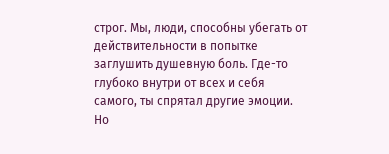строг. Мы, люди, способны убегать от действительности в попытке заглушить душевную боль. Где-то глубоко внутри от всех и себя самого, ты спрятал другие эмоции. Но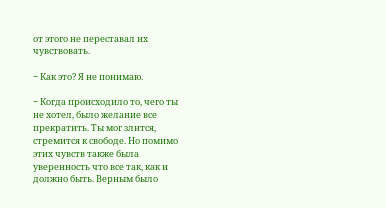от этого не переставал их чувствовать.

− Как это? Я не понимаю.

− Когда происходило то, чего ты не хотел, было желание все прекратить. Ты мог злится, стремится к свободе. Но помимо этих чувств также была уверенность что все так, как и должно быть. Верным было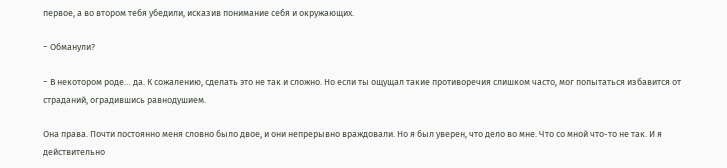первое, а во втором тебя убедили, исказив понимание себя и окружающих.

− Обманули?

− В некотором роде… да. К сожалению, сделать это не так и сложно. Но если ты ощущал такие противоречия слишком часто, мог попытаться избавится от страданий, оградившись равнодушием.

Она права. Почти постоянно меня словно было двое, и они непрерывно враждовали. Но я был уверен, что дело во мне. Что со мной что-то не так. И я действительно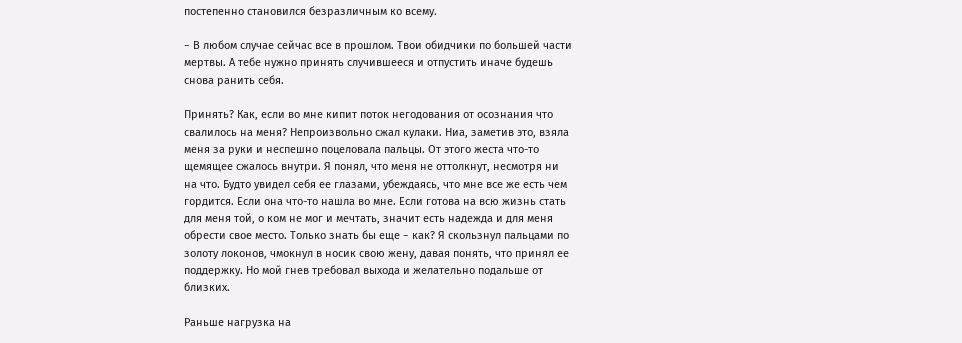постепенно становился безразличным ко всему.

− В любом случае сейчас все в прошлом. Твои обидчики по большей части мертвы. А тебе нужно принять случившееся и отпустить иначе будешь снова ранить себя.

Принять? Как, если во мне кипит поток негодования от осознания что свалилось на меня? Непроизвольно сжал кулаки. Ниа, заметив это, взяла меня за руки и неспешно поцеловала пальцы. От этого жеста что-то щемящее сжалось внутри. Я понял, что меня не оттолкнут, несмотря ни на что. Будто увидел себя ее глазами, убеждаясь, что мне все же есть чем гордится. Если она что-то нашла во мне. Если готова на всю жизнь стать для меня той, о ком не мог и мечтать, значит есть надежда и для меня обрести свое место. Только знать бы еще − как? Я скользнул пальцами по золоту локонов, чмокнул в носик свою жену, давая понять, что принял ее поддержку. Но мой гнев требовал выхода и желательно подальше от близких.

Раньше нагрузка на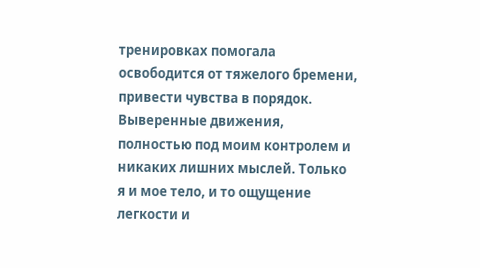тренировках помогала освободится от тяжелого бремени, привести чувства в порядок. Выверенные движения, полностью под моим контролем и никаких лишних мыслей. Только я и мое тело, и то ощущение легкости и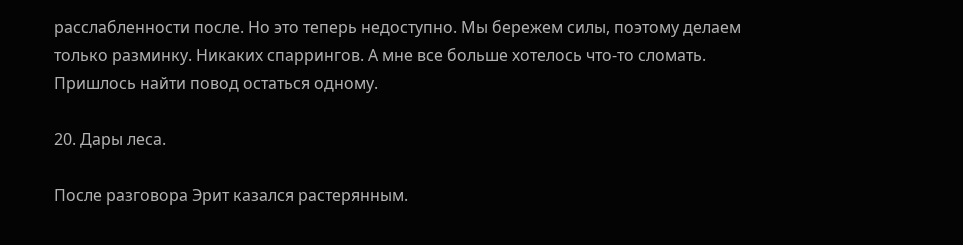расслабленности после. Но это теперь недоступно. Мы бережем силы, поэтому делаем только разминку. Никаких спаррингов. А мне все больше хотелось что-то сломать. Пришлось найти повод остаться одному.

20. Дары леса.

После разговора Эрит казался растерянным.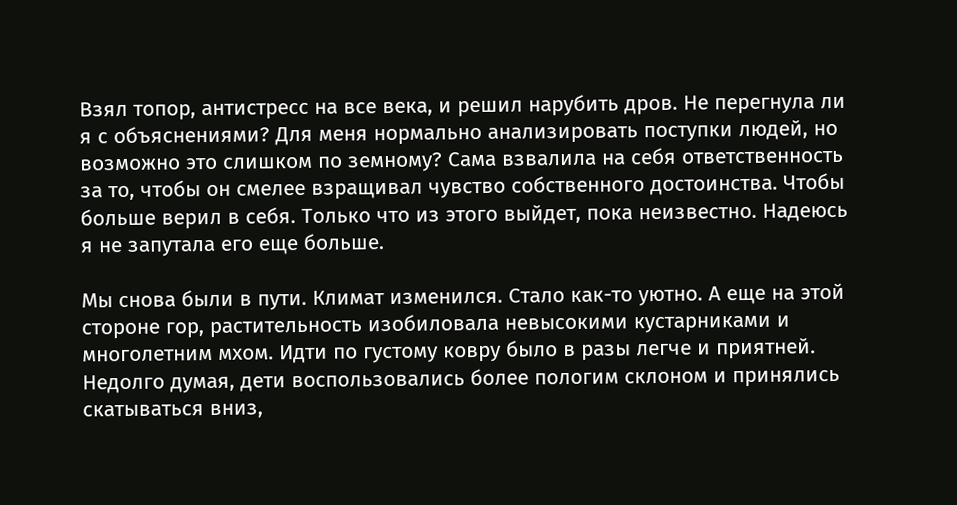Взял топор, антистресс на все века, и решил нарубить дров. Не перегнула ли я с объяснениями? Для меня нормально анализировать поступки людей, но возможно это слишком по земному? Сама взвалила на себя ответственность за то, чтобы он смелее взращивал чувство собственного достоинства. Чтобы больше верил в себя. Только что из этого выйдет, пока неизвестно. Надеюсь я не запутала его еще больше.

Мы снова были в пути. Климат изменился. Стало как-то уютно. А еще на этой стороне гор, растительность изобиловала невысокими кустарниками и многолетним мхом. Идти по густому ковру было в разы легче и приятней. Недолго думая, дети воспользовались более пологим склоном и принялись скатываться вниз,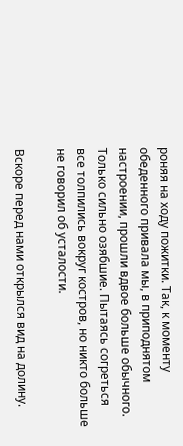роняя на ходу пожитки. Так, к моменту обеденного привала мы, в приподнятом настроении, прошли вдвое больше обычного. Только сильно озябшие. Пытаясь согреться все толпились вокруг костров, но никто больше не говорил об усталости.

Вскоре перед нами открылся вид на долину.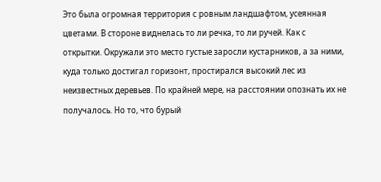Это была огромная территория с ровным ландшафтом, усеянная цветами. В стороне виднелась то ли речка, то ли ручей. Как с открытки. Окружали это место густые заросли кустарников, а за ними, куда только достигал горизонт, простирался высокий лес из неизвестных деревьев. По крайней мере, на расстоянии опознать их не получалось. Но то, что бурый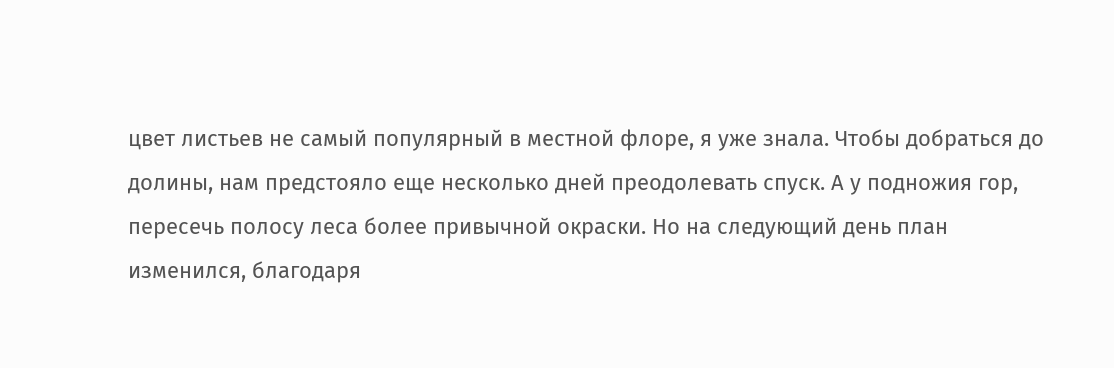цвет листьев не самый популярный в местной флоре, я уже знала. Чтобы добраться до долины, нам предстояло еще несколько дней преодолевать спуск. А у подножия гор, пересечь полосу леса более привычной окраски. Но на следующий день план изменился, благодаря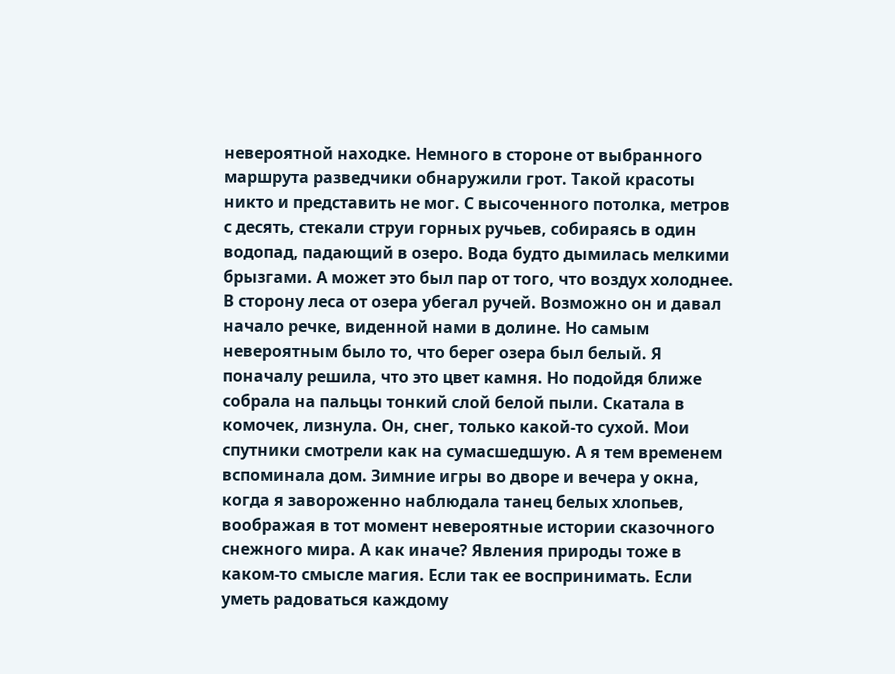невероятной находке. Немного в стороне от выбранного маршрута разведчики обнаружили грот. Такой красоты никто и представить не мог. С высоченного потолка, метров с десять, стекали струи горных ручьев, собираясь в один водопад, падающий в озеро. Вода будто дымилась мелкими брызгами. А может это был пар от того, что воздух холоднее. В сторону леса от озера убегал ручей. Возможно он и давал начало речке, виденной нами в долине. Но самым невероятным было то, что берег озера был белый. Я поначалу решила, что это цвет камня. Но подойдя ближе собрала на пальцы тонкий слой белой пыли. Скатала в комочек, лизнула. Он, снег, только какой-то сухой. Мои спутники смотрели как на сумасшедшую. А я тем временем вспоминала дом. Зимние игры во дворе и вечера у окна, когда я завороженно наблюдала танец белых хлопьев, воображая в тот момент невероятные истории сказочного снежного мира. А как иначе? Явления природы тоже в каком-то смысле магия. Если так ее воспринимать. Если уметь радоваться каждому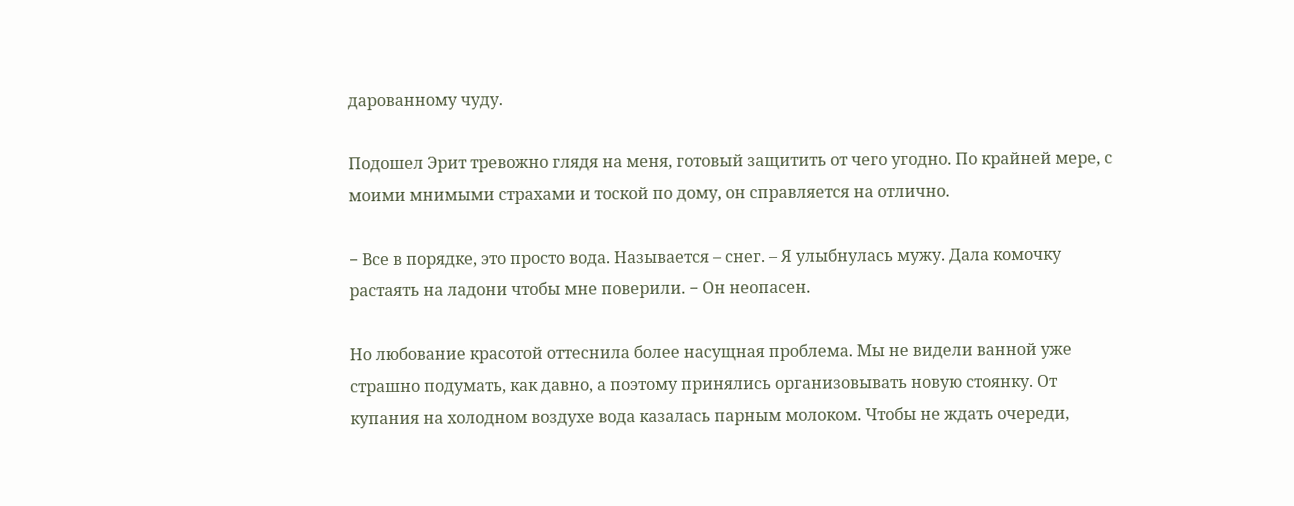дарованному чуду.

Подошел Эрит тревожно глядя на меня, готовый защитить от чего угодно. По крайней мере, с моими мнимыми страхами и тоской по дому, он справляется на отлично.

− Все в порядке, это просто вода. Называется – снег. – Я улыбнулась мужу. Дала комочку растаять на ладони чтобы мне поверили. − Он неопасен.

Но любование красотой оттеснила более насущная проблема. Мы не видели ванной уже страшно подумать, как давно, а поэтому принялись организовывать новую стоянку. От купания на холодном воздухе вода казалась парным молоком. Чтобы не ждать очереди,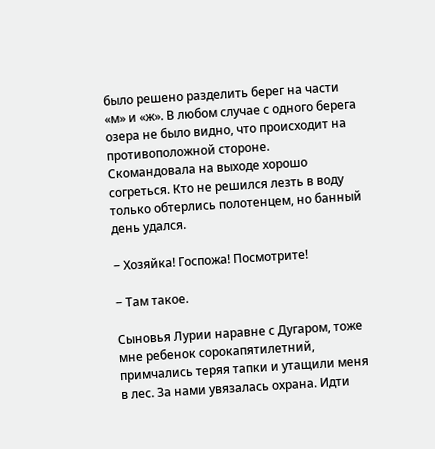было решено разделить берег на части «м» и «ж». В любом случае с одного берега озера не было видно, что происходит на противоположной стороне. Скомандовала на выходе хорошо согреться. Кто не решился лезть в воду только обтерлись полотенцем, но банный день удался.

− Хозяйка! Госпожа! Посмотрите!

− Там такое.

Сыновья Лурии наравне с Дугаром, тоже мне ребенок сорокапятилетний, примчались теряя тапки и утащили меня в лес. За нами увязалась охрана. Идти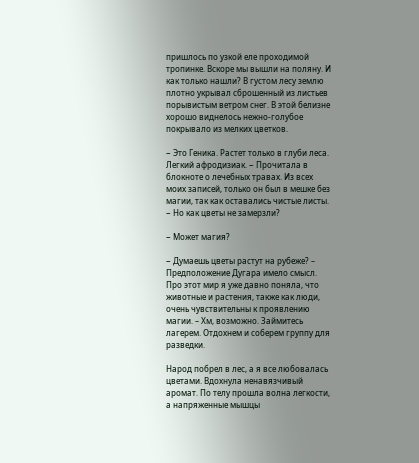пришлось по узкой еле проходимой тропинке. Вскоре мы вышли на поляну. И как только нашли? В густом лесу землю плотно укрывал сброшенный из листьев порывистым ветром снег. В этой белизне хорошо виднелось нежно-голубое покрывало из мелких цветков.

− Это Геника. Растет только в глуби леса. Легкий афродизиак. − Прочитала в блокноте о лечебных травах. Из всех моих записей, только он был в мешке без магии, так как оставались чистые листы. − Но как цветы не замерзли?

− Может магия?

− Думаешь цветы растут на рубеже? – Предположение Дугара имело смысл. Про этот мир я уже давно поняла, что животные и растения, также как люди, очень чувствительны к проявлению магии. – Хм, возможно. Займитесь лагерем. Отдохнем и соберем группу для разведки.

Народ побрел в лес, а я все любовалась цветами. Вдохнула ненавязчивый аромат. По телу прошла волна легкости, а напряженные мышцы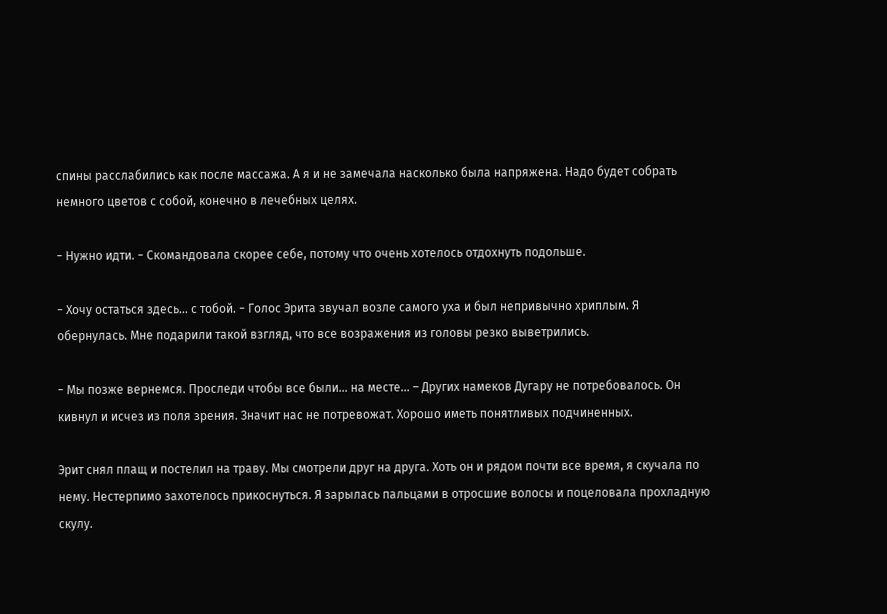спины расслабились как после массажа. А я и не замечала насколько была напряжена. Надо будет собрать немного цветов с собой, конечно в лечебных целях.

− Нужно идти. − Скомандовала скорее себе, потому что очень хотелось отдохнуть подольше.

− Хочу остаться здесь… с тобой. − Голос Эрита звучал возле самого уха и был непривычно хриплым. Я обернулась. Мне подарили такой взгляд, что все возражения из головы резко выветрились.

− Мы позже вернемся. Проследи чтобы все были… на месте... – Других намеков Дугару не потребовалось. Он кивнул и исчез из поля зрения. Значит нас не потревожат. Хорошо иметь понятливых подчиненных.

Эрит снял плащ и постелил на траву. Мы смотрели друг на друга. Хоть он и рядом почти все время, я скучала по нему. Нестерпимо захотелось прикоснуться. Я зарылась пальцами в отросшие волосы и поцеловала прохладную скулу.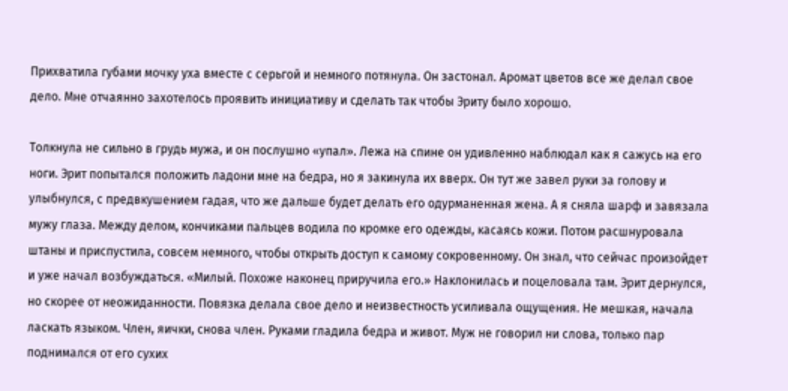Прихватила губами мочку уха вместе с серьгой и немного потянула. Он застонал. Аромат цветов все же делал свое дело. Мне отчаянно захотелось проявить инициативу и сделать так чтобы Эриту было хорошо.

Толкнула не сильно в грудь мужа, и он послушно «упал». Лежа на спине он удивленно наблюдал как я сажусь на его ноги. Эрит попытался положить ладони мне на бедра, но я закинула их вверх. Он тут же завел руки за голову и улыбнулся, с предвкушением гадая, что же дальше будет делать его одурманенная жена. А я сняла шарф и завязала мужу глаза. Между делом, кончиками пальцев водила по кромке его одежды, касаясь кожи. Потом расшнуровала штаны и приспустила, совсем немного, чтобы открыть доступ к самому сокровенному. Он знал, что сейчас произойдет и уже начал возбуждаться. «Милый. Похоже наконец приручила его.» Наклонилась и поцеловала там. Эрит дернулся, но скорее от неожиданности. Повязка делала свое дело и неизвестность усиливала ощущения. Не мешкая, начала ласкать языком. Член, яички, снова член. Руками гладила бедра и живот. Муж не говорил ни слова, только пар поднимался от его сухих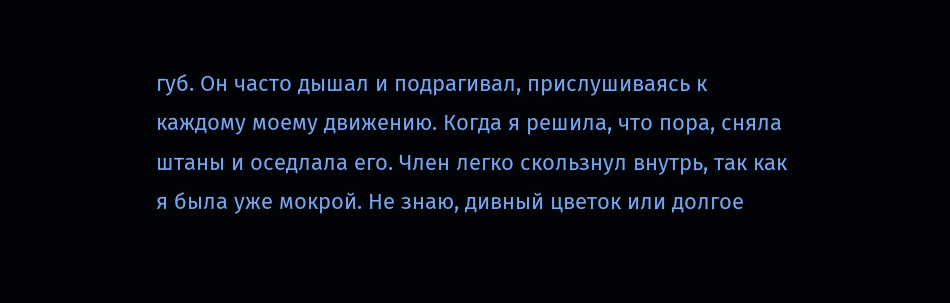губ. Он часто дышал и подрагивал, прислушиваясь к каждому моему движению. Когда я решила, что пора, сняла штаны и оседлала его. Член легко скользнул внутрь, так как я была уже мокрой. Не знаю, дивный цветок или долгое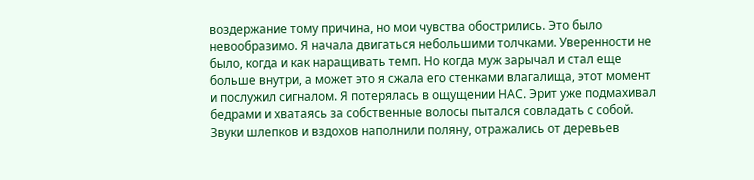воздержание тому причина, но мои чувства обострились. Это было невообразимо. Я начала двигаться небольшими толчками. Уверенности не было, когда и как наращивать темп. Но когда муж зарычал и стал еще больше внутри, а может это я сжала его стенками влагалища, этот момент и послужил сигналом. Я потерялась в ощущении НАС. Эрит уже подмахивал бедрами и хватаясь за собственные волосы пытался совладать с собой. Звуки шлепков и вздохов наполнили поляну, отражались от деревьев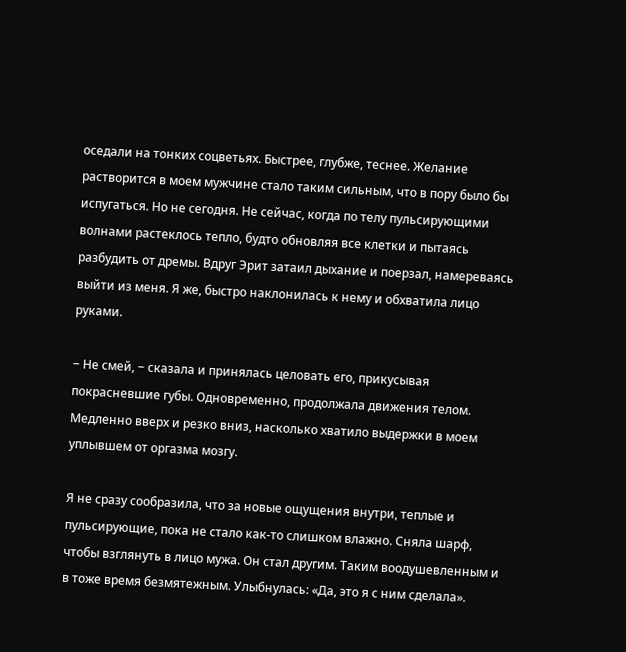оседали на тонких соцветьях. Быстрее, глубже, теснее. Желание растворится в моем мужчине стало таким сильным, что в пору было бы испугаться. Но не сегодня. Не сейчас, когда по телу пульсирующими волнами растеклось тепло, будто обновляя все клетки и пытаясь разбудить от дремы. Вдруг Эрит затаил дыхание и поерзал, намереваясь выйти из меня. Я же, быстро наклонилась к нему и обхватила лицо руками.

− Не смей, − сказала и принялась целовать его, прикусывая покрасневшие губы. Одновременно, продолжала движения телом. Медленно вверх и резко вниз, насколько хватило выдержки в моем уплывшем от оргазма мозгу.

Я не сразу сообразила, что за новые ощущения внутри, теплые и пульсирующие, пока не стало как-то слишком влажно. Сняла шарф, чтобы взглянуть в лицо мужа. Он стал другим. Таким воодушевленным и в тоже время безмятежным. Улыбнулась: «Да, это я с ним сделала».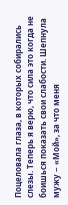Поцеловала глаза, в которых собирались слезы. Теперь я верю, что сила это когда не боишься показать свои слабости. Шепнула мужу − «Мой», за что меня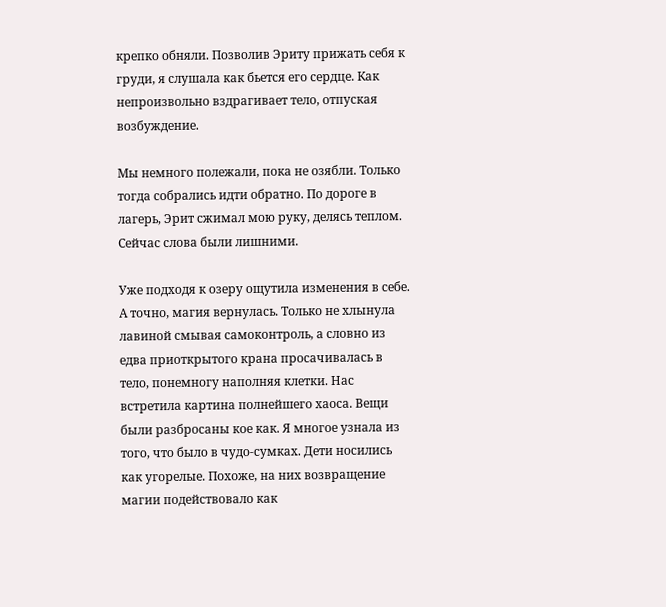крепко обняли. Позволив Эриту прижать себя к груди, я слушала как бьется его сердце. Как непроизвольно вздрагивает тело, отпуская возбуждение.

Мы немного полежали, пока не озябли. Только тогда собрались идти обратно. По дороге в лагерь, Эрит сжимал мою руку, делясь теплом. Сейчас слова были лишними.

Уже подходя к озеру ощутила изменения в себе. А точно, магия вернулась. Только не хлынула лавиной смывая самоконтроль, а словно из едва приоткрытого крана просачивалась в тело, понемногу наполняя клетки. Нас встретила картина полнейшего хаоса. Вещи были разбросаны кое как. Я многое узнала из того, что было в чудо-сумках. Дети носились как угорелые. Похоже, на них возвращение магии подействовало как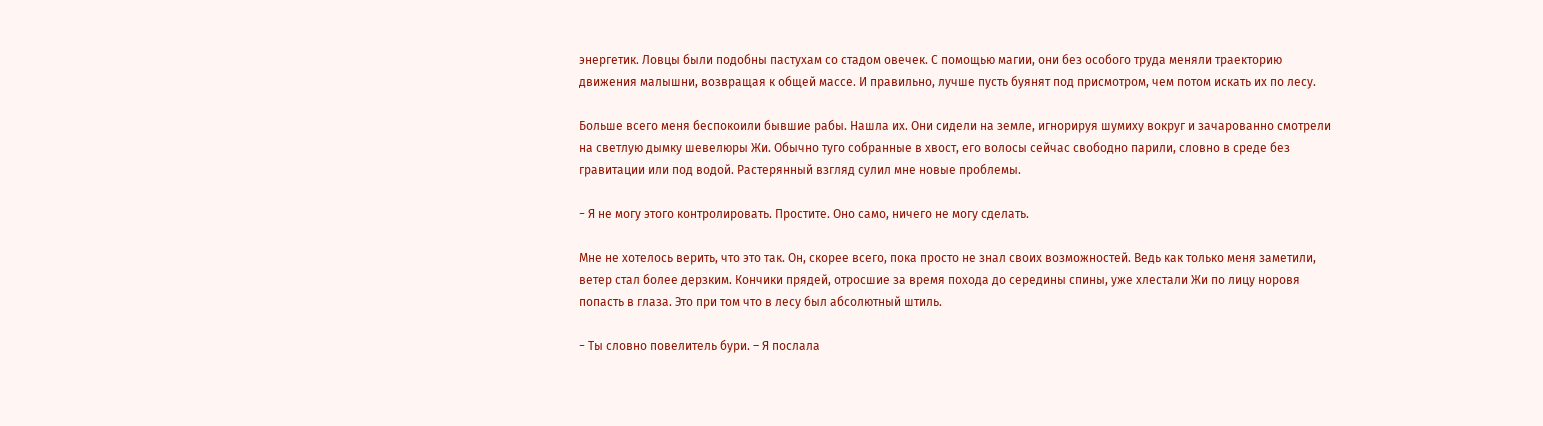энергетик. Ловцы были подобны пастухам со стадом овечек. С помощью магии, они без особого труда меняли траекторию движения малышни, возвращая к общей массе. И правильно, лучше пусть буянят под присмотром, чем потом искать их по лесу.

Больше всего меня беспокоили бывшие рабы. Нашла их. Они сидели на земле, игнорируя шумиху вокруг и зачарованно смотрели на светлую дымку шевелюры Жи. Обычно туго собранные в хвост, его волосы сейчас свободно парили, словно в среде без гравитации или под водой. Растерянный взгляд сулил мне новые проблемы.

− Я не могу этого контролировать. Простите. Оно само, ничего не могу сделать.

Мне не хотелось верить, что это так. Он, скорее всего, пока просто не знал своих возможностей. Ведь как только меня заметили, ветер стал более дерзким. Кончики прядей, отросшие за время похода до середины спины, уже хлестали Жи по лицу норовя попасть в глаза. Это при том что в лесу был абсолютный штиль.

− Ты словно повелитель бури. – Я послала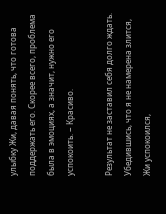улыбку Жи, давая понять, что готова поддержать его. Скорее всего, проблема была в эмоциях, а значит, нужно его успокоить. − Красиво.

Результат не заставил себя долго ждать. Убедившись, что я не намерена злится, Жи успокоился,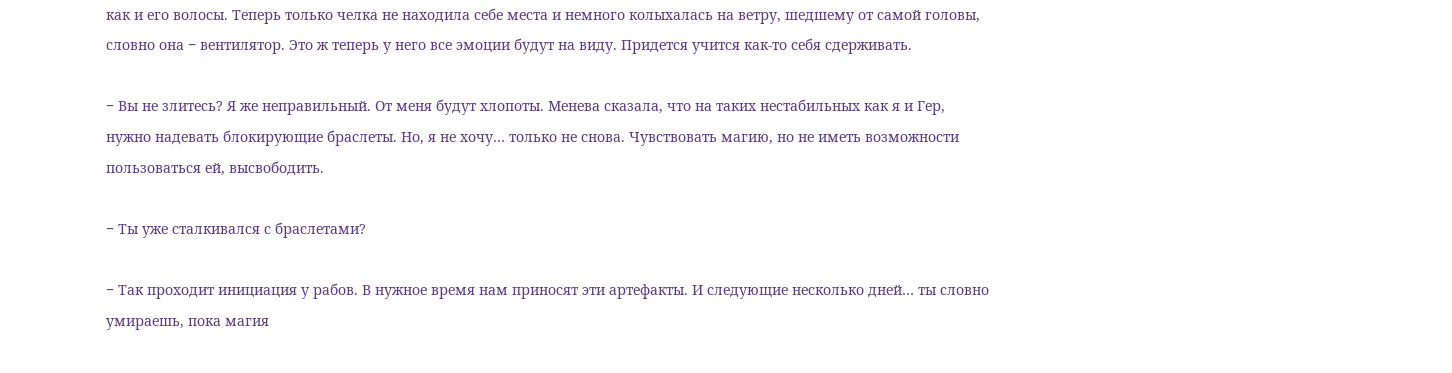как и его волосы. Теперь только челка не находила себе места и немного колыхалась на ветру, шедшему от самой головы, словно она − вентилятор. Это ж теперь у него все эмоции будут на виду. Придется учится как-то себя сдерживать.

− Вы не злитесь? Я же неправильный. От меня будут хлопоты. Менева сказала, что на таких нестабильных как я и Гер, нужно надевать блокирующие браслеты. Но, я не хочу… только не снова. Чувствовать магию, но не иметь возможности пользоваться ей, высвободить.

− Ты уже сталкивался с браслетами?

− Так проходит инициация у рабов. В нужное время нам приносят эти артефакты. И следующие несколько дней… ты словно умираешь, пока магия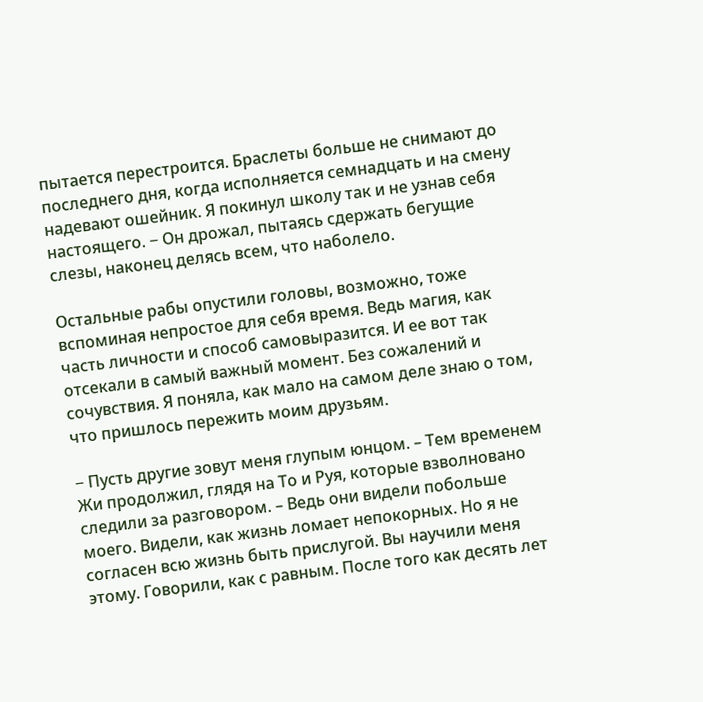пытается перестроится. Браслеты больше не снимают до последнего дня, когда исполняется семнадцать и на смену надевают ошейник. Я покинул школу так и не узнав себя настоящего. − Он дрожал, пытаясь сдержать бегущие слезы, наконец делясь всем, что наболело.

Остальные рабы опустили головы, возможно, тоже вспоминая непростое для себя время. Ведь магия, как часть личности и способ самовыразится. И ее вот так отсекали в самый важный момент. Без сожалений и сочувствия. Я поняла, как мало на самом деле знаю о том, что пришлось пережить моим друзьям.

− Пусть другие зовут меня глупым юнцом. – Тем временем Жи продолжил, глядя на То и Руя, которые взволновано следили за разговором. – Ведь они видели побольше моего. Видели, как жизнь ломает непокорных. Но я не согласен всю жизнь быть прислугой. Вы научили меня этому. Говорили, как с равным. После того как десять лет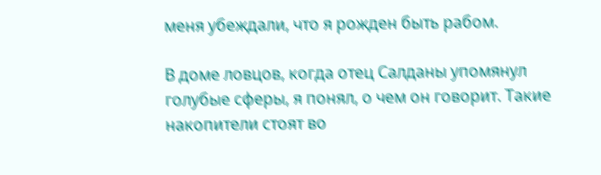меня убеждали, что я рожден быть рабом.

В доме ловцов, когда отец Салданы упомянул голубые сферы, я понял, о чем он говорит. Такие накопители стоят во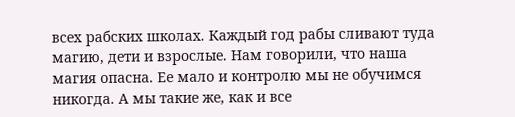всех рабских школах. Каждый год рабы сливают туда магию, дети и взрослые. Нам говорили, что наша магия опасна. Ее мало и контролю мы не обучимся никогда. А мы такие же, как и все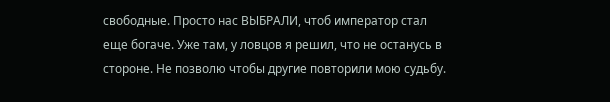свободные. Просто нас ВЫБРАЛИ, чтоб император стал еще богаче. Уже там, у ловцов я решил, что не останусь в стороне. Не позволю чтобы другие повторили мою судьбу.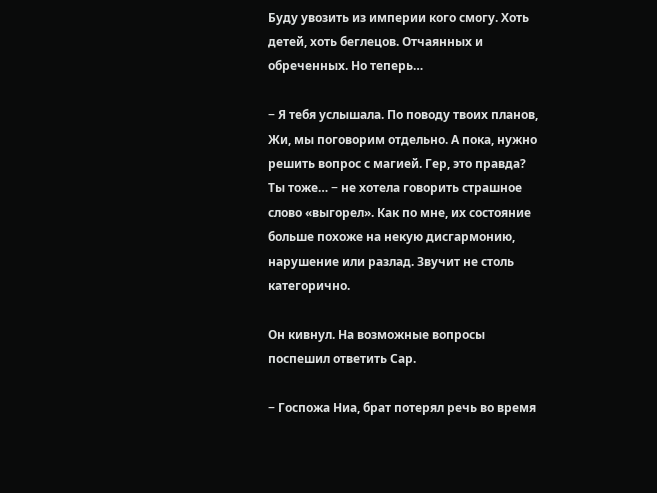Буду увозить из империи кого смогу. Хоть детей, хоть беглецов. Отчаянных и обреченных. Но теперь…

− Я тебя услышала. По поводу твоих планов, Жи, мы поговорим отдельно. А пока, нужно решить вопрос с магией. Гер, это правда? Ты тоже… − не хотела говорить страшное слово «выгорел». Как по мне, их состояние больше похоже на некую дисгармонию, нарушение или разлад. Звучит не столь категорично.

Он кивнул. На возможные вопросы поспешил ответить Сар.

− Госпожа Ниа, брат потерял речь во время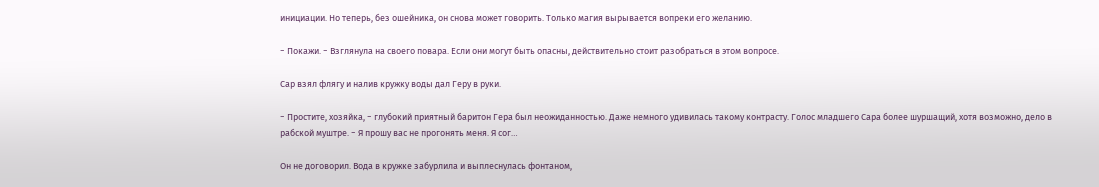инициации. Но теперь, без ошейника, он снова может говорить. Только магия вырывается вопреки его желанию.

− Покажи. − Взглянула на своего повара. Если они могут быть опасны, действительно стоит разобраться в этом вопросе.

Сар взял флягу и налив кружку воды дал Геру в руки.

− Простите, хозяйка, − глубокий приятный баритон Гера был неожиданностью. Даже немного удивилась такому контрасту. Голос младшего Сара более шуршащий, хотя возможно, дело в рабской муштре. − Я прошу вас не прогонять меня. Я сог…

Он не договорил. Вода в кружке забурлила и выплеснулась фонтаном,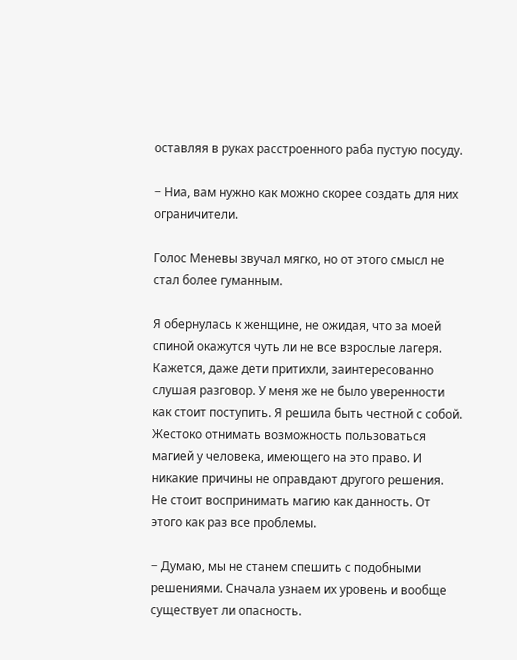оставляя в руках расстроенного раба пустую посуду.

− Ниа, вам нужно как можно скорее создать для них ограничители.

Голос Меневы звучал мягко, но от этого смысл не стал более гуманным.

Я обернулась к женщине, не ожидая, что за моей спиной окажутся чуть ли не все взрослые лагеря. Кажется, даже дети притихли, заинтересованно слушая разговор. У меня же не было уверенности как стоит поступить. Я решила быть честной с собой. Жестоко отнимать возможность пользоваться магией у человека, имеющего на это право. И никакие причины не оправдают другого решения. Не стоит воспринимать магию как данность. От этого как раз все проблемы.

− Думаю, мы не станем спешить с подобными решениями. Сначала узнаем их уровень и вообще существует ли опасность.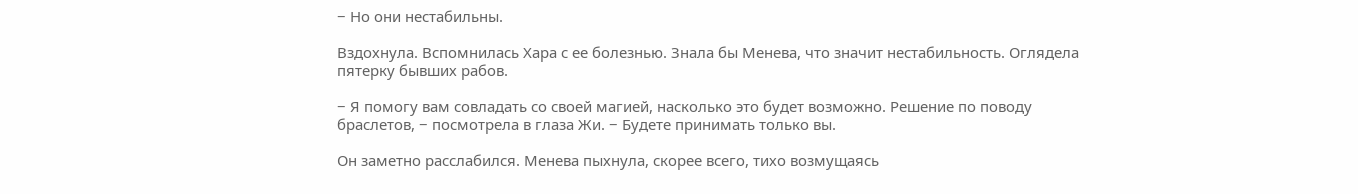− Но они нестабильны.

Вздохнула. Вспомнилась Хара с ее болезнью. Знала бы Менева, что значит нестабильность. Оглядела пятерку бывших рабов.

− Я помогу вам совладать со своей магией, насколько это будет возможно. Решение по поводу браслетов, − посмотрела в глаза Жи. − Будете принимать только вы.

Он заметно расслабился. Менева пыхнула, скорее всего, тихо возмущаясь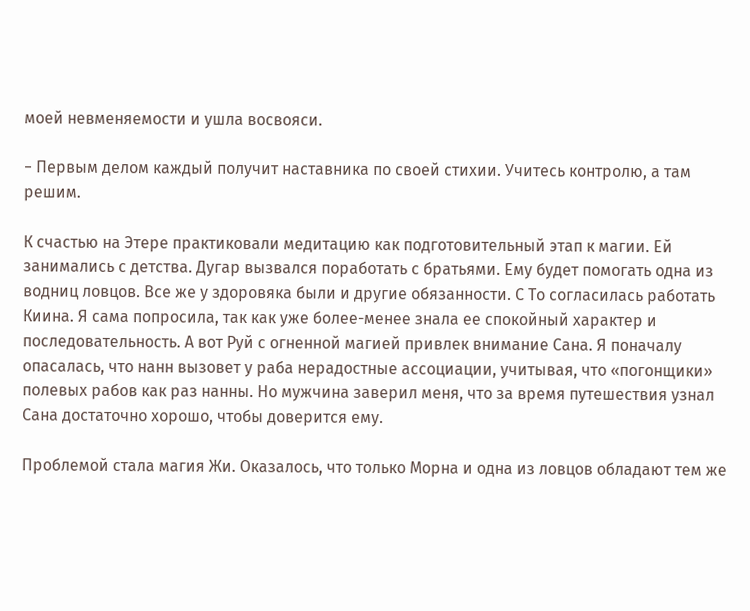моей невменяемости и ушла восвояси.

− Первым делом каждый получит наставника по своей стихии. Учитесь контролю, а там решим.

К счастью на Этере практиковали медитацию как подготовительный этап к магии. Ей занимались с детства. Дугар вызвался поработать с братьями. Ему будет помогать одна из водниц ловцов. Все же у здоровяка были и другие обязанности. С То согласилась работать Киина. Я сама попросила, так как уже более-менее знала ее спокойный характер и последовательность. А вот Руй с огненной магией привлек внимание Сана. Я поначалу опасалась, что нанн вызовет у раба нерадостные ассоциации, учитывая, что «погонщики» полевых рабов как раз нанны. Но мужчина заверил меня, что за время путешествия узнал Сана достаточно хорошо, чтобы доверится ему.

Проблемой стала магия Жи. Оказалось, что только Морна и одна из ловцов обладают тем же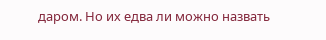даром. Но их едва ли можно назвать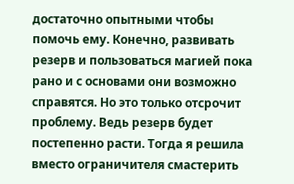достаточно опытными чтобы помочь ему. Конечно, развивать резерв и пользоваться магией пока рано и с основами они возможно справятся. Но это только отсрочит проблему. Ведь резерв будет постепенно расти. Тогда я решила вместо ограничителя смастерить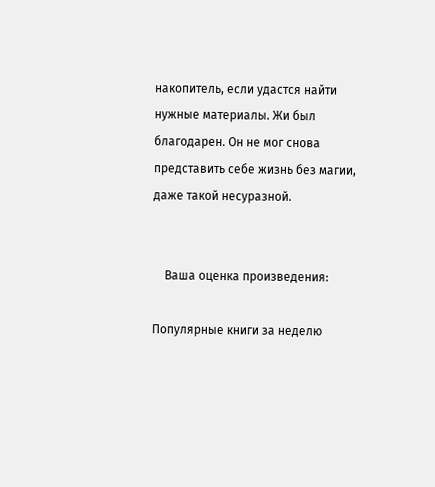накопитель, если удастся найти нужные материалы. Жи был благодарен. Он не мог снова представить себе жизнь без магии, даже такой несуразной.


    Ваша оценка произведения:

Популярные книги за неделю